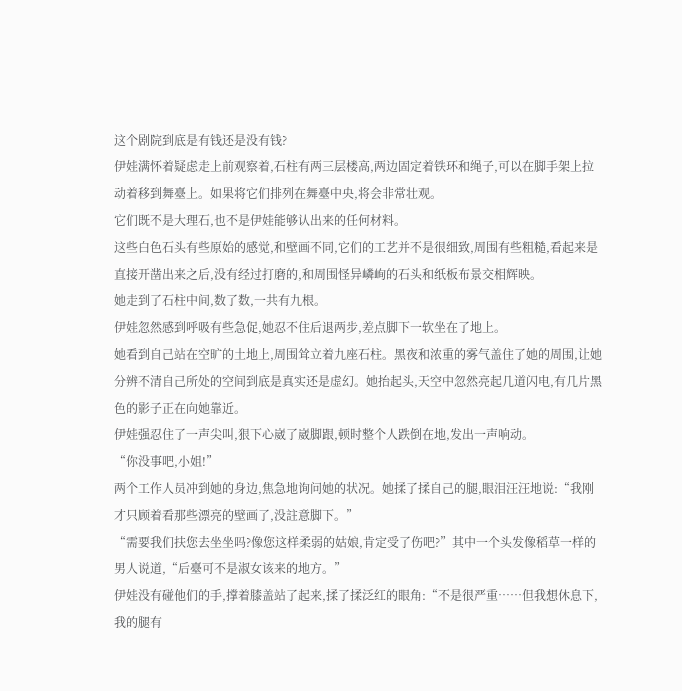这个剧院到底是有钱还是没有钱?
伊娃满怀着疑虑走上前观察着,石柱有两三层楼高,两边固定着铁环和绳子,可以在脚手架上拉动着移到舞臺上。如果将它们排列在舞臺中央,将会非常壮观。
它们既不是大理石,也不是伊娃能够认出来的任何材料。
这些白色石头有些原始的感觉,和壁画不同,它们的工艺并不是很细致,周围有些粗糙,看起来是直接开凿出来之后,没有经过打磨的,和周围怪异嶙峋的石头和纸板布景交相辉映。
她走到了石柱中间,数了数,一共有九根。
伊娃忽然感到呼吸有些急促,她忍不住后退两步,差点脚下一软坐在了地上。
她看到自己站在空旷的土地上,周围耸立着九座石柱。黑夜和浓重的雾气盖住了她的周围,让她分辨不清自己所处的空间到底是真实还是虚幻。她抬起头,天空中忽然亮起几道闪电,有几片黑色的影子正在向她靠近。
伊娃强忍住了一声尖叫,狠下心崴了崴脚跟,顿时整个人跌倒在地,发出一声响动。
“你没事吧,小姐!”
两个工作人员冲到她的身边,焦急地询问她的状况。她揉了揉自己的腿,眼泪汪汪地说:“我刚才只顾着看那些漂亮的壁画了,没註意脚下。”
“需要我们扶您去坐坐吗?像您这样柔弱的姑娘,肯定受了伤吧?”其中一个头发像稻草一样的男人说道,“后臺可不是淑女该来的地方。”
伊娃没有碰他们的手,撑着膝盖站了起来,揉了揉泛红的眼角:“不是很严重……但我想休息下,我的腿有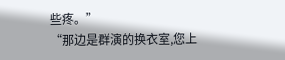些疼。”
“那边是群演的换衣室,您上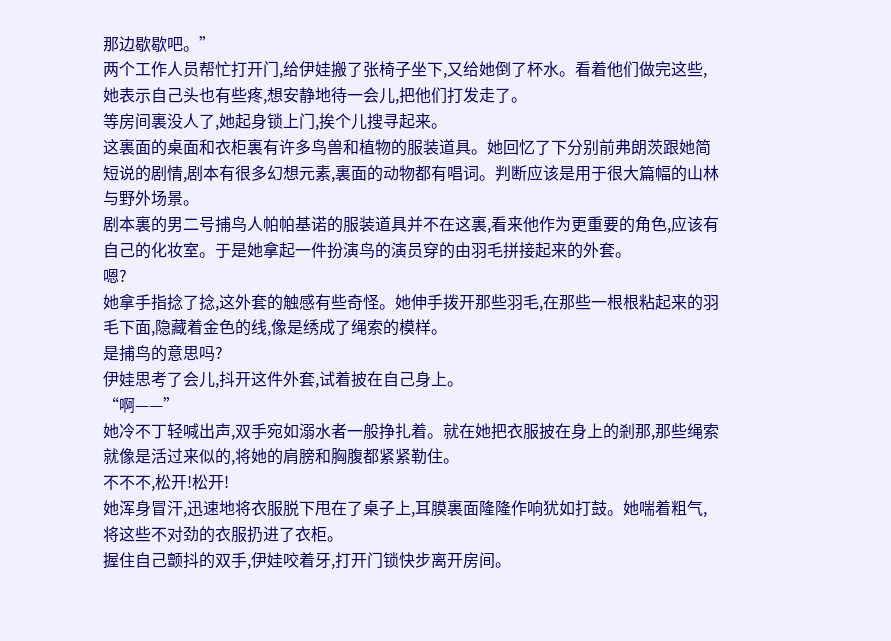那边歇歇吧。”
两个工作人员帮忙打开门,给伊娃搬了张椅子坐下,又给她倒了杯水。看着他们做完这些,她表示自己头也有些疼,想安静地待一会儿,把他们打发走了。
等房间裏没人了,她起身锁上门,挨个儿搜寻起来。
这裏面的桌面和衣柜裏有许多鸟兽和植物的服装道具。她回忆了下分别前弗朗茨跟她简短说的剧情,剧本有很多幻想元素,裏面的动物都有唱词。判断应该是用于很大篇幅的山林与野外场景。
剧本裏的男二号捕鸟人帕帕基诺的服装道具并不在这裏,看来他作为更重要的角色,应该有自己的化妆室。于是她拿起一件扮演鸟的演员穿的由羽毛拼接起来的外套。
嗯?
她拿手指捻了捻,这外套的触感有些奇怪。她伸手拨开那些羽毛,在那些一根根粘起来的羽毛下面,隐藏着金色的线,像是绣成了绳索的模样。
是捕鸟的意思吗?
伊娃思考了会儿,抖开这件外套,试着披在自己身上。
“啊——”
她冷不丁轻喊出声,双手宛如溺水者一般挣扎着。就在她把衣服披在身上的剎那,那些绳索就像是活过来似的,将她的肩膀和胸腹都紧紧勒住。
不不不,松开!松开!
她浑身冒汗,迅速地将衣服脱下甩在了桌子上,耳膜裏面隆隆作响犹如打鼓。她喘着粗气,将这些不对劲的衣服扔进了衣柜。
握住自己颤抖的双手,伊娃咬着牙,打开门锁快步离开房间。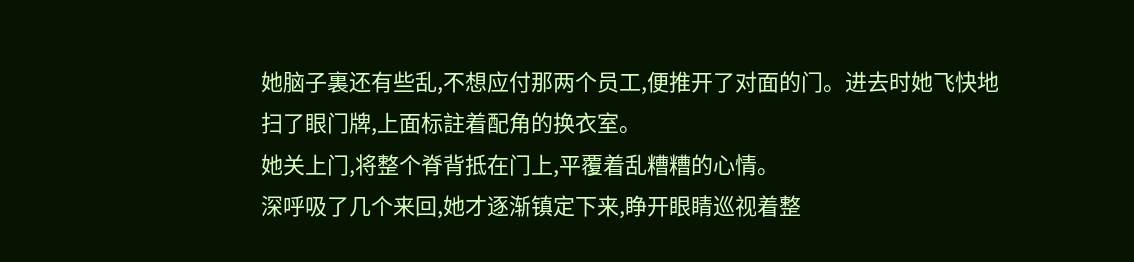她脑子裏还有些乱,不想应付那两个员工,便推开了对面的门。进去时她飞快地扫了眼门牌,上面标註着配角的换衣室。
她关上门,将整个脊背抵在门上,平覆着乱糟糟的心情。
深呼吸了几个来回,她才逐渐镇定下来,睁开眼睛巡视着整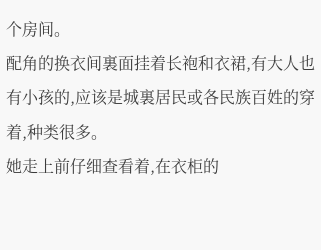个房间。
配角的换衣间裏面挂着长袍和衣裙,有大人也有小孩的,应该是城裏居民或各民族百姓的穿着,种类很多。
她走上前仔细查看着,在衣柜的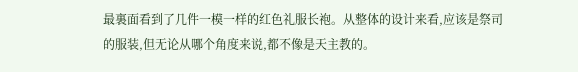最裏面看到了几件一模一样的红色礼服长袍。从整体的设计来看,应该是祭司的服装,但无论从哪个角度来说,都不像是天主教的。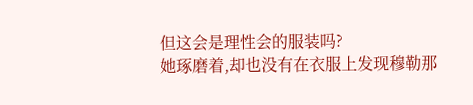但这会是理性会的服装吗?
她琢磨着,却也没有在衣服上发现穆勒那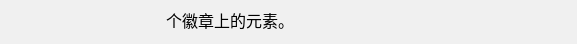个徽章上的元素。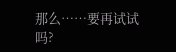那么……要再试试吗?